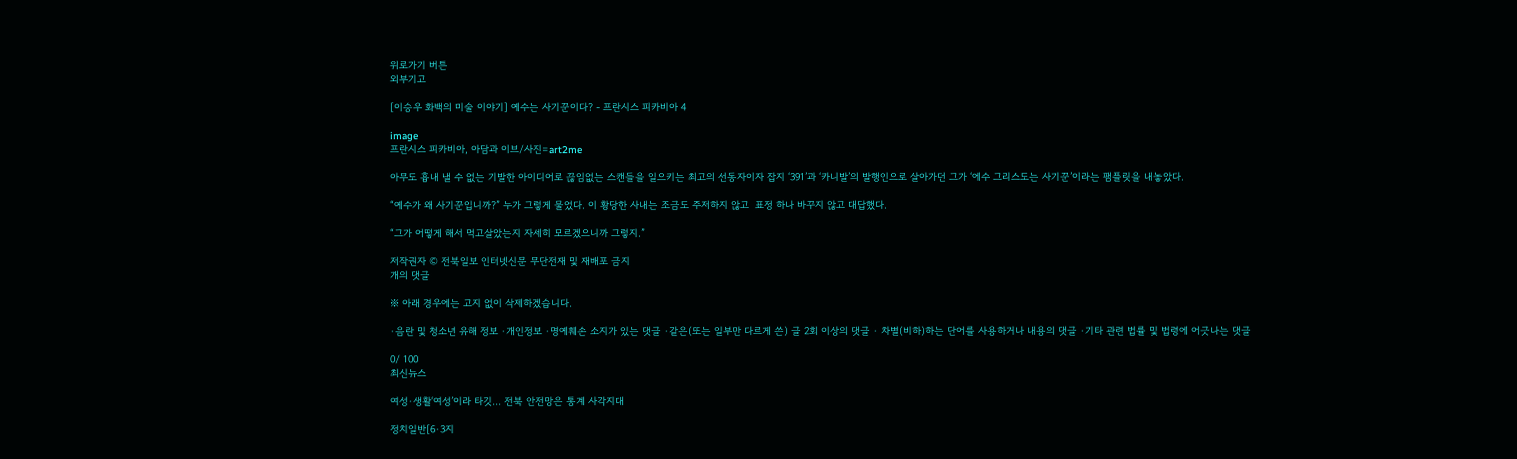위로가기 버튼
외부기고

[이승우 화백의 미술 이야기] 예수는 사기꾼이다? - 프란시스 피카비아 4

image
프란시스 피카비아, 아담과 이브/사진=art2me

아무도 흉내 낼 수 없는 기발한 아이디어로 끊임없는 스캔들을 일으키는 최고의 선동자이자 잡지 ‘391’과 ‘카니발’의 발행인으로 살아가던 그가 ‘에수 그리스도는 사기꾼’이라는 팸플릿을 내놓았다.

“예수가 왜 사기꾼입니까?” 누가 그렇게 물었다. 이 황당한 사내는 조금도 주저하지 않고  표정 하나 바꾸지 않고 대답했다.

“그가 어떻게 해서 먹고살았는지 자세히 모르겠으니까 그렇지.”

저작권자 © 전북일보 인터넷신문 무단전재 및 재배포 금지
개의 댓글

※ 아래 경우에는 고지 없이 삭제하겠습니다.

·음란 및 청소년 유해 정보 ·개인정보 ·명예훼손 소지가 있는 댓글 ·같은(또는 일부만 다르게 쓴) 글 2회 이상의 댓글 · 차별(비하)하는 단어를 사용하거나 내용의 댓글 ·기타 관련 법률 및 법령에 어긋나는 댓글

0/ 100
최신뉴스

여성·생활‘여성’이라 타깃... 전북 안전망은 통계 사각지대

정치일반[6·3지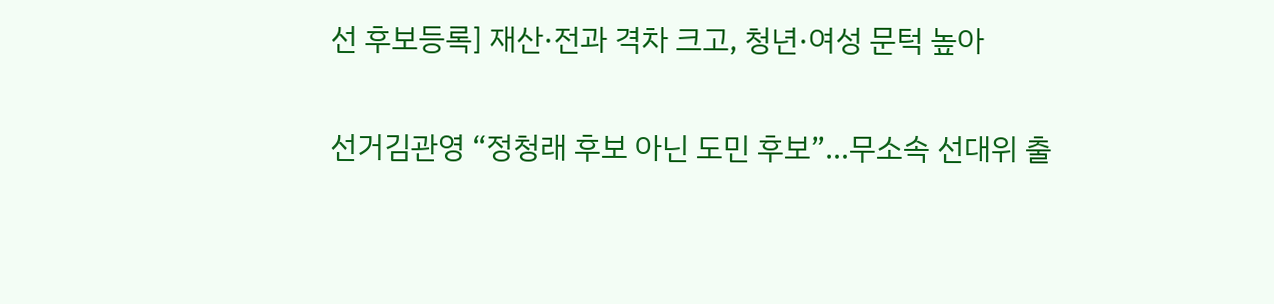선 후보등록] 재산·전과 격차 크고, 청년·여성 문턱 높아

선거김관영 “정청래 후보 아닌 도민 후보”…무소속 선대위 출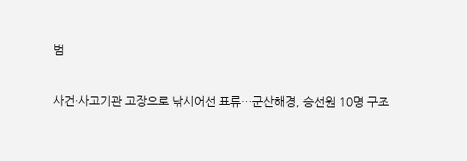범

사건·사고기관 고장으로 낚시어선 표류…군산해경, 승선원 10명 구조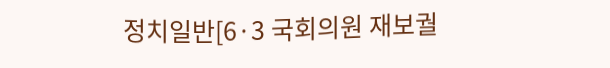정치일반[6·3 국회의원 재보궐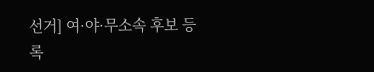선거] 여·야·무소속 후보 등록